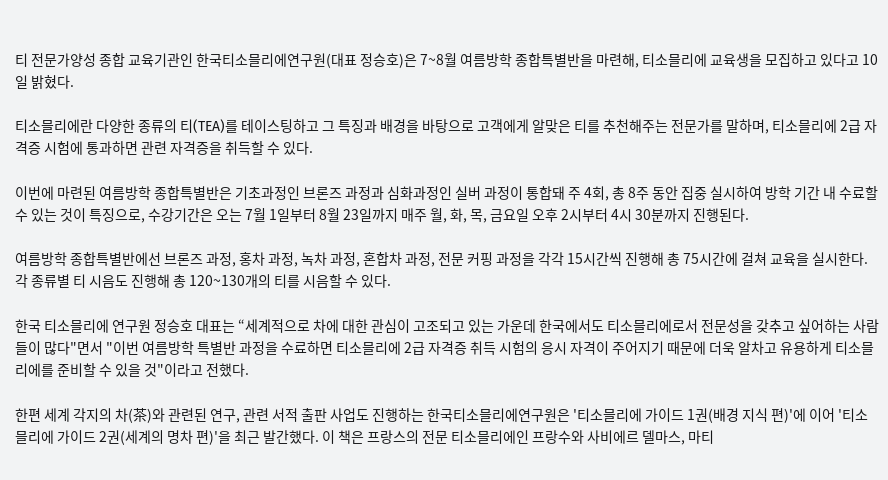티 전문가양성 종합 교육기관인 한국티소믈리에연구원(대표 정승호)은 7~8월 여름방학 종합특별반을 마련해, 티소믈리에 교육생을 모집하고 있다고 10일 밝혔다.

티소믈리에란 다양한 종류의 티(TEA)를 테이스팅하고 그 특징과 배경을 바탕으로 고객에게 알맞은 티를 추천해주는 전문가를 말하며, 티소믈리에 2급 자격증 시험에 통과하면 관련 자격증을 취득할 수 있다.

이번에 마련된 여름방학 종합특별반은 기초과정인 브론즈 과정과 심화과정인 실버 과정이 통합돼 주 4회, 총 8주 동안 집중 실시하여 방학 기간 내 수료할 수 있는 것이 특징으로, 수강기간은 오는 7월 1일부터 8월 23일까지 매주 월, 화, 목, 금요일 오후 2시부터 4시 30분까지 진행된다.

여름방학 종합특별반에선 브론즈 과정, 홍차 과정, 녹차 과정, 혼합차 과정, 전문 커핑 과정을 각각 15시간씩 진행해 총 75시간에 걸쳐 교육을 실시한다. 각 종류별 티 시음도 진행해 총 120~130개의 티를 시음할 수 있다.

한국 티소믈리에 연구원 정승호 대표는 “세계적으로 차에 대한 관심이 고조되고 있는 가운데 한국에서도 티소믈리에로서 전문성을 갖추고 싶어하는 사람들이 많다"면서 "이번 여름방학 특별반 과정을 수료하면 티소믈리에 2급 자격증 취득 시험의 응시 자격이 주어지기 때문에 더욱 알차고 유용하게 티소믈리에를 준비할 수 있을 것"이라고 전했다.

한편 세계 각지의 차(茶)와 관련된 연구, 관련 서적 출판 사업도 진행하는 한국티소믈리에연구원은 '티소믈리에 가이드 1권(배경 지식 편)'에 이어 '티소믈리에 가이드 2권(세계의 명차 편)'을 최근 발간했다. 이 책은 프랑스의 전문 티소믈리에인 프랑수와 사비에르 델마스, 마티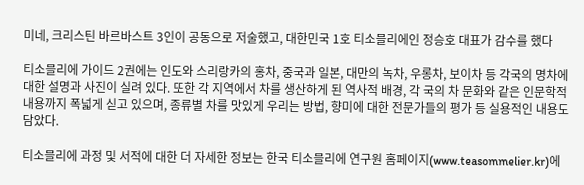미네, 크리스틴 바르바스트 3인이 공동으로 저술했고, 대한민국 1호 티소믈리에인 정승호 대표가 감수를 했다

티소믈리에 가이드 2권에는 인도와 스리랑카의 홍차, 중국과 일본, 대만의 녹차, 우롱차, 보이차 등 각국의 명차에 대한 설명과 사진이 실려 있다. 또한 각 지역에서 차를 생산하게 된 역사적 배경, 각 국의 차 문화와 같은 인문학적 내용까지 폭넓게 싣고 있으며, 종류별 차를 맛있게 우리는 방법, 향미에 대한 전문가들의 평가 등 실용적인 내용도 담았다.

티소믈리에 과정 및 서적에 대한 더 자세한 정보는 한국 티소믈리에 연구원 홈페이지(www.teasommelier.kr)에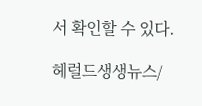서 확인할 수 있다.

헤럴드생생뉴스/